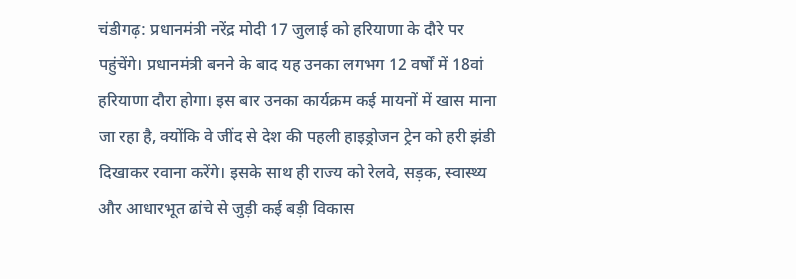चंडीगढ़: प्रधानमंत्री नरेंद्र मोदी 17 जुलाई को हरियाणा के दौरे पर पहुंचेंगे। प्रधानमंत्री बनने के बाद यह उनका लगभग 12 वर्षों में 18वां हरियाणा दौरा होगा। इस बार उनका कार्यक्रम कई मायनों में खास माना जा रहा है, क्योंकि वे जींद से देश की पहली हाइड्रोजन ट्रेन को हरी झंडी दिखाकर रवाना करेंगे। इसके साथ ही राज्य को रेलवे, सड़क, स्वास्थ्य और आधारभूत ढांचे से जुड़ी कई बड़ी विकास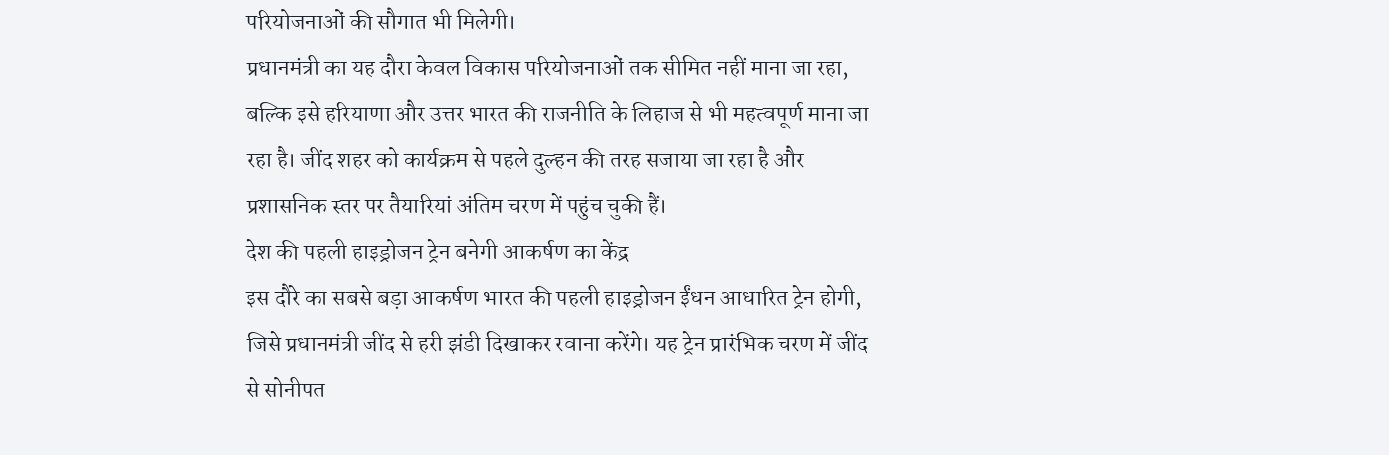परियोजनाओं की सौगात भी मिलेगी।
प्रधानमंत्री का यह दौरा केवल विकास परियोजनाओं तक सीमित नहीं माना जा रहा, बल्कि इसे हरियाणा और उत्तर भारत की राजनीति के लिहाज से भी महत्वपूर्ण माना जा रहा है। जींद शहर को कार्यक्रम से पहले दुल्हन की तरह सजाया जा रहा है और प्रशासनिक स्तर पर तैयारियां अंतिम चरण में पहुंच चुकी हैं।
देश की पहली हाइड्रोजन ट्रेन बनेगी आकर्षण का केंद्र
इस दौरे का सबसे बड़ा आकर्षण भारत की पहली हाइड्रोजन ईंधन आधारित ट्रेन होगी, जिसे प्रधानमंत्री जींद से हरी झंडी दिखाकर रवाना करेंगे। यह ट्रेन प्रारंभिक चरण में जींद से सोनीपत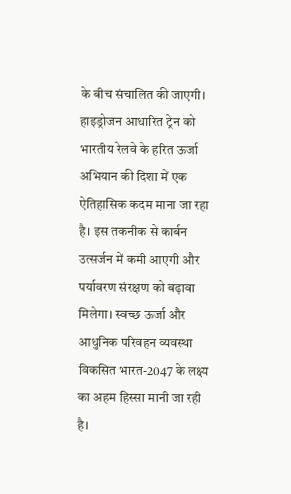के बीच संचालित की जाएगी।
हाइड्रोजन आधारित ट्रेन को भारतीय रेलवे के हरित ऊर्जा अभियान की दिशा में एक ऐतिहासिक कदम माना जा रहा है। इस तकनीक से कार्बन उत्सर्जन में कमी आएगी और पर्यावरण संरक्षण को बढ़ावा मिलेगा। स्वच्छ ऊर्जा और आधुनिक परिवहन व्यवस्था विकसित भारत-2047 के लक्ष्य का अहम हिस्सा मानी जा रही है।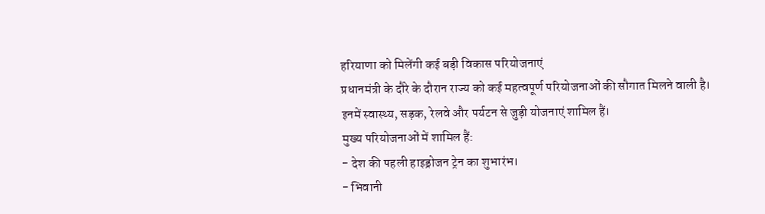हरियाणा को मिलेंगी कई बड़ी विकास परियोजनाएं
प्रधानमंत्री के दौरे के दौरान राज्य को कई महत्वपूर्ण परियोजनाओं की सौगात मिलने वाली है। इनमें स्वास्थ्य, सड़क, रेलवे और पर्यटन से जुड़ी योजनाएं शामिल हैं।
मुख्य परियोजनाओं में शामिल हैं:
- देश की पहली हाइड्रोजन ट्रेन का शुभारंभ।
- भिवानी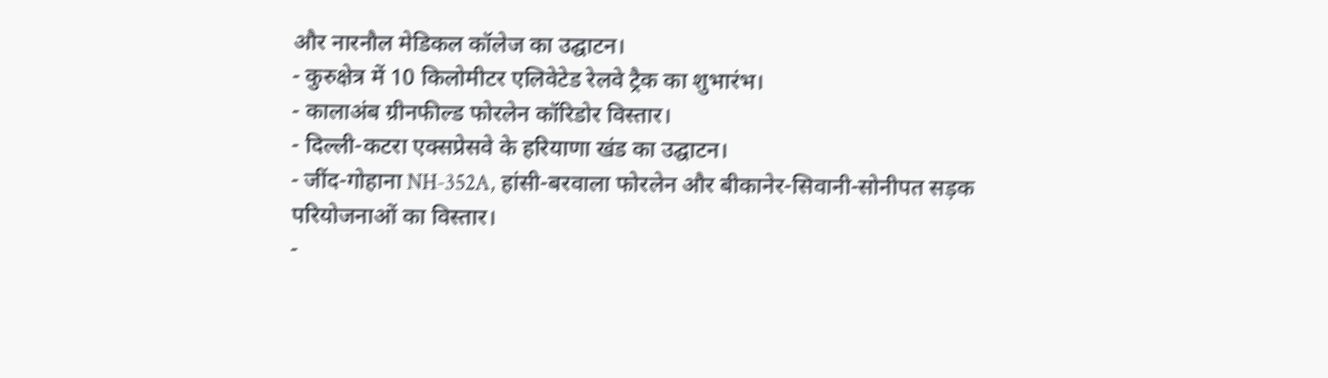और नारनौल मेडिकल कॉलेज का उद्घाटन।
- कुरुक्षेत्र में 10 किलोमीटर एलिवेटेड रेलवे ट्रैक का शुभारंभ।
- कालाअंब ग्रीनफील्ड फोरलेन कॉरिडोर विस्तार।
- दिल्ली-कटरा एक्सप्रेसवे के हरियाणा खंड का उद्घाटन।
- जींद-गोहाना NH-352A, हांसी-बरवाला फोरलेन और बीकानेर-सिवानी-सोनीपत सड़क परियोजनाओं का विस्तार।
-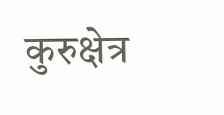कुरुक्षेत्र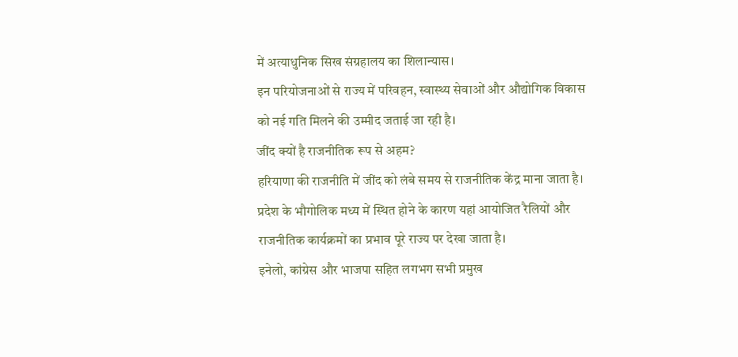में अत्याधुनिक सिख संग्रहालय का शिलान्यास।
इन परियोजनाओं से राज्य में परिवहन, स्वास्थ्य सेवाओं और औद्योगिक विकास को नई गति मिलने की उम्मीद जताई जा रही है।
जींद क्यों है राजनीतिक रूप से अहम?
हरियाणा की राजनीति में जींद को लंबे समय से राजनीतिक केंद्र माना जाता है। प्रदेश के भौगोलिक मध्य में स्थित होने के कारण यहां आयोजित रैलियों और राजनीतिक कार्यक्रमों का प्रभाव पूरे राज्य पर देखा जाता है।
इनेलो, कांग्रेस और भाजपा सहित लगभग सभी प्रमुख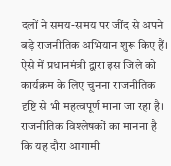दलों ने समय-समय पर जींद से अपने बड़े राजनीतिक अभियान शुरू किए हैं। ऐसे में प्रधानमंत्री द्वारा इस जिले को कार्यक्रम के लिए चुनना राजनीतिक दृष्टि से भी महत्वपूर्ण माना जा रहा है।
राजनीतिक विश्लेषकों का मानना है कि यह दौरा आगामी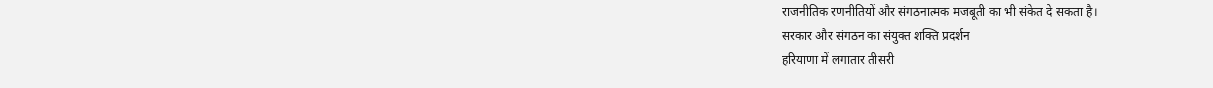राजनीतिक रणनीतियों और संगठनात्मक मजबूती का भी संकेत दे सकता है।
सरकार और संगठन का संयुक्त शक्ति प्रदर्शन
हरियाणा में लगातार तीसरी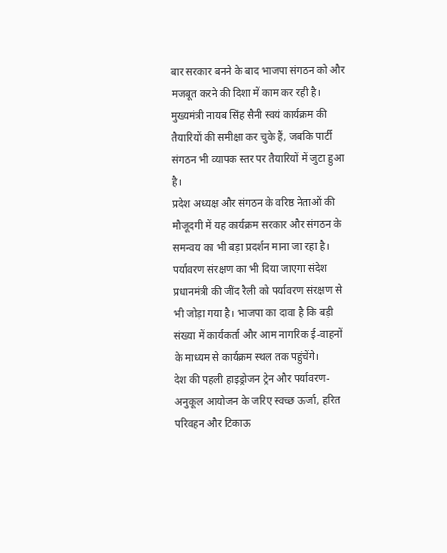बार सरकार बनने के बाद भाजपा संगठन को और मजबूत करने की दिशा में काम कर रही है। मुख्यमंत्री नायब सिंह सैनी स्वयं कार्यक्रम की तैयारियों की समीक्षा कर चुके हैं, जबकि पार्टी संगठन भी व्यापक स्तर पर तैयारियों में जुटा हुआ है।
प्रदेश अध्यक्ष और संगठन के वरिष्ठ नेताओं की मौजूदगी में यह कार्यक्रम सरकार और संगठन के समन्वय का भी बड़ा प्रदर्शन माना जा रहा है।
पर्यावरण संरक्षण का भी दिया जाएगा संदेश
प्रधानमंत्री की जींद रैली को पर्यावरण संरक्षण से भी जोड़ा गया है। भाजपा का दावा है कि बड़ी संख्या में कार्यकर्ता और आम नागरिक ई-वाहनों के माध्यम से कार्यक्रम स्थल तक पहुंचेंगे।
देश की पहली हाइड्रोजन ट्रेन और पर्यावरण-अनुकूल आयोजन के जरिए स्वच्छ ऊर्जा, हरित परिवहन और टिकाऊ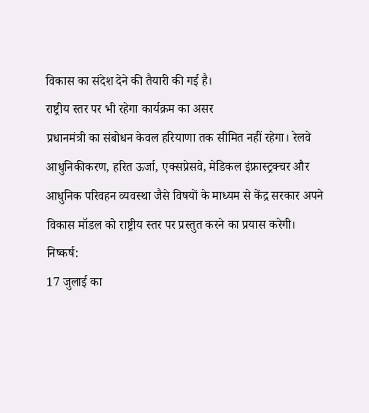विकास का संदेश देने की तैयारी की गई है।
राष्ट्रीय स्तर पर भी रहेगा कार्यक्रम का असर
प्रधानमंत्री का संबोधन केवल हरियाणा तक सीमित नहीं रहेगा। रेलवे आधुनिकीकरण, हरित ऊर्जा, एक्सप्रेसवे, मेडिकल इंफ्रास्ट्रक्चर और आधुनिक परिवहन व्यवस्था जैसे विषयों के माध्यम से केंद्र सरकार अपने विकास मॉडल को राष्ट्रीय स्तर पर प्रस्तुत करने का प्रयास करेगी।
निष्कर्ष:
17 जुलाई का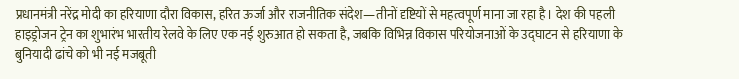प्रधानमंत्री नरेंद्र मोदी का हरियाणा दौरा विकास, हरित ऊर्जा और राजनीतिक संदेश—तीनों दृष्टियों से महत्वपूर्ण माना जा रहा है। देश की पहली हाइड्रोजन ट्रेन का शुभारंभ भारतीय रेलवे के लिए एक नई शुरुआत हो सकता है, जबकि विभिन्न विकास परियोजनाओं के उद्घाटन से हरियाणा के बुनियादी ढांचे को भी नई मजबूती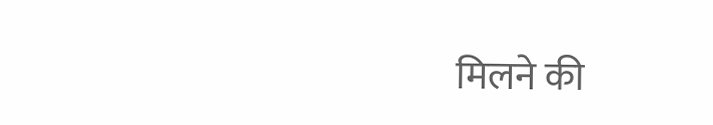मिलने की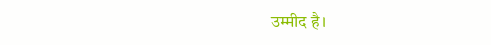उम्मीद है।